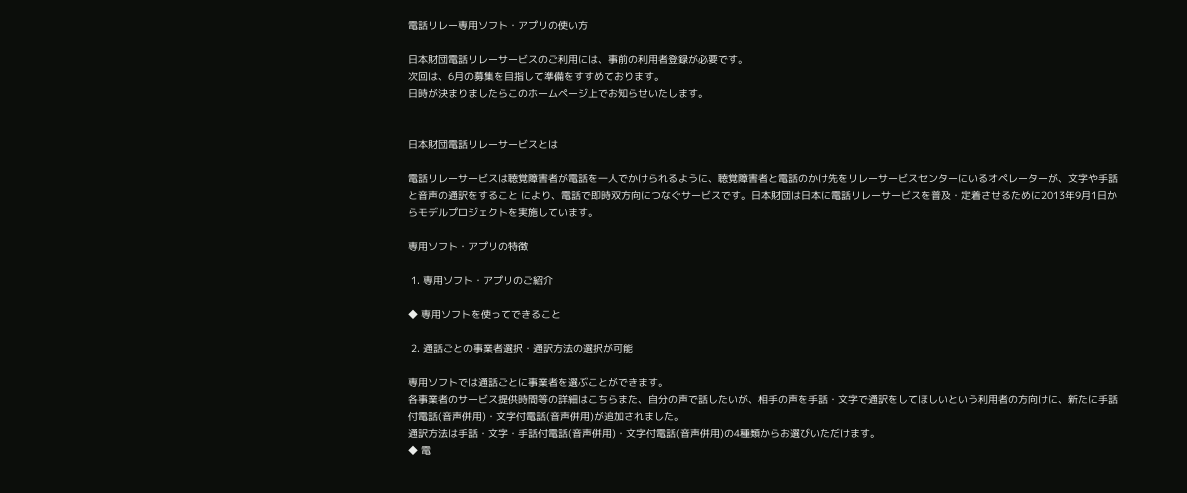電話リレー専用ソフト・アプリの使い方

日本財団電話リレーサービスのご利用には、事前の利用者登録が必要です。
次回は、6月の募集を目指して準備をすすめております。
日時が決まりましたらこのホームページ上でお知らせいたします。


日本財団電話リレーサービスとは

電話リレーサービスは聴覚障害者が電話を一人でかけられるように、聴覚障害者と電話のかけ先をリレーサービスセンターにいるオペレーターが、文字や手話と音声の通訳をすること により、電話で即時双方向につなぐサービスです。日本財団は日本に電話リレーサービスを普及・定着させるために2013年9月1日からモデルプロジェクトを実施しています。

専用ソフト・アプリの特徴

 1. 専用ソフト・アプリのご紹介

◆ 専用ソフトを使ってできること

 2. 通話ごとの事業者選択・通訳方法の選択が可能

専用ソフトでは通話ごとに事業者を選ぶことができます。
各事業者のサービス提供時間等の詳細はこちらまた、自分の声で話したいが、相手の声を手話・文字で通訳をしてほしいという利用者の方向けに、新たに手話付電話(音声併用)・文字付電話(音声併用)が追加されました。
通訳方法は手話・文字・手話付電話(音声併用)・文字付電話(音声併用)の4種類からお選びいただけます。
◆ 電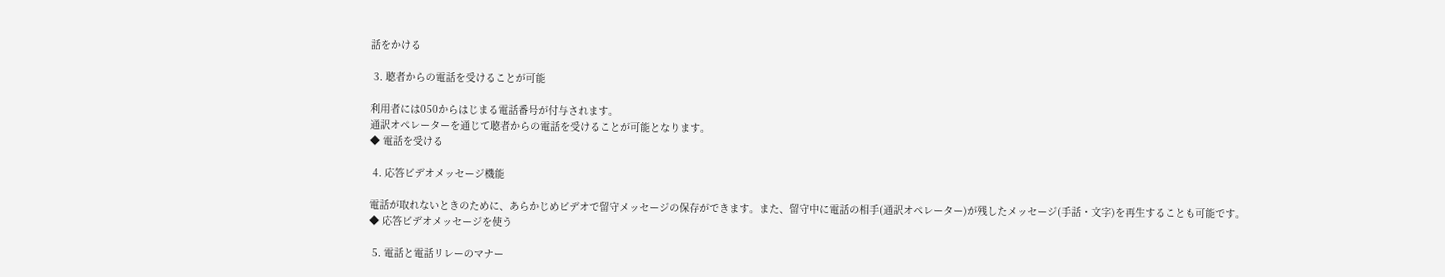話をかける

 3. 聴者からの電話を受けることが可能

利用者には050からはじまる電話番号が付与されます。
通訳オペレーターを通じて聴者からの電話を受けることが可能となります。
◆ 電話を受ける

 4. 応答ビデオメッセージ機能

電話が取れないときのために、あらかじめビデオで留守メッセージの保存ができます。また、留守中に電話の相手(通訳オペレーター)が残したメッセージ(手話・文字)を再生することも可能です。
◆ 応答ビデオメッセージを使う

 5. 電話と電話リレーのマナー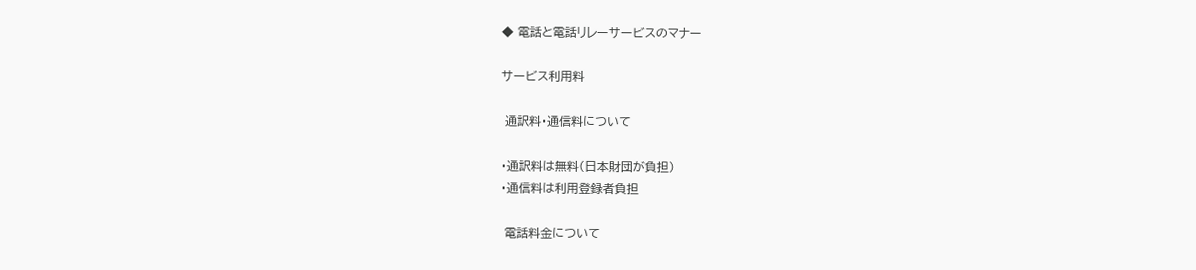◆ 電話と電話リレーサービスのマナー

サービス利用料

 通訳料・通信料について

・通訳料は無料(日本財団が負担)
・通信料は利用登録者負担

 電話料金について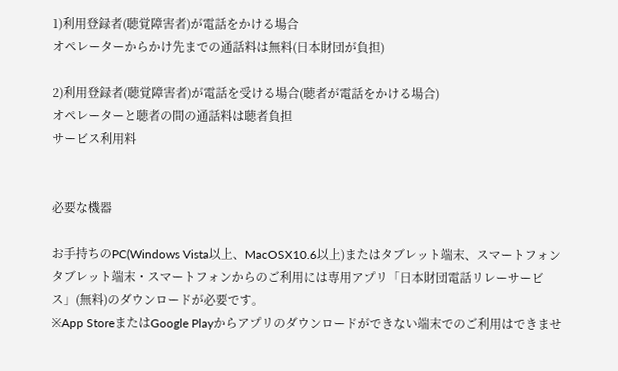1)利用登録者(聴覚障害者)が電話をかける場合
オペレーターからかけ先までの通話料は無料(日本財団が負担)

2)利用登録者(聴覚障害者)が電話を受ける場合(聴者が電話をかける場合)
オペレーターと聴者の間の通話料は聴者負担
サービス利用料


必要な機器

お手持ちのPC(Windows Vista以上、MacOSX10.6以上)またはタブレット端末、スマートフォン
タブレット端末・スマートフォンからのご利用には専用アプリ「日本財団電話リレーサービス」(無料)のダウンロードが必要です。
※App StoreまたはGoogle Playからアプリのダウンロードができない端末でのご利用はできませ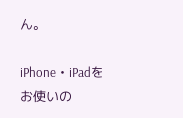ん。

iPhone・iPadをお使いの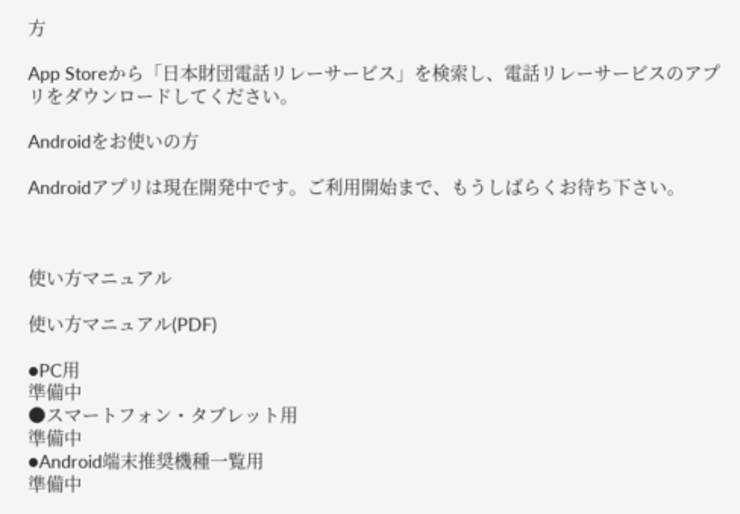方

App Storeから「日本財団電話リレーサービス」を検索し、電話リレーサービスのアプリをダウンロードしてください。

Androidをお使いの方

Androidアプリは現在開発中です。ご利用開始まで、もうしばらくお待ち下さい。



使い方マニュアル

使い方マニュアル(PDF)

●PC用
準備中
●スマートフォン・タブレット用
準備中
●Android端末推奨機種一覧用
準備中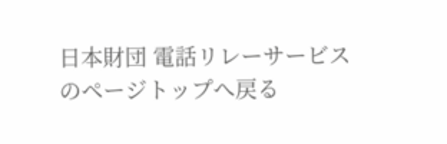日本財団 電話リレーサービスのページトップへ戻る